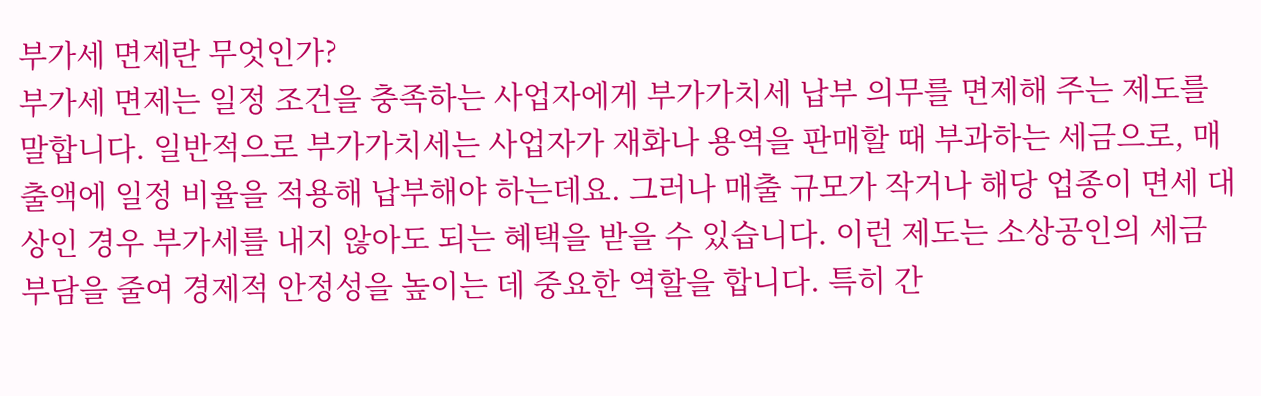부가세 면제란 무엇인가?
부가세 면제는 일정 조건을 충족하는 사업자에게 부가가치세 납부 의무를 면제해 주는 제도를 말합니다. 일반적으로 부가가치세는 사업자가 재화나 용역을 판매할 때 부과하는 세금으로, 매출액에 일정 비율을 적용해 납부해야 하는데요. 그러나 매출 규모가 작거나 해당 업종이 면세 대상인 경우 부가세를 내지 않아도 되는 혜택을 받을 수 있습니다. 이런 제도는 소상공인의 세금 부담을 줄여 경제적 안정성을 높이는 데 중요한 역할을 합니다. 특히 간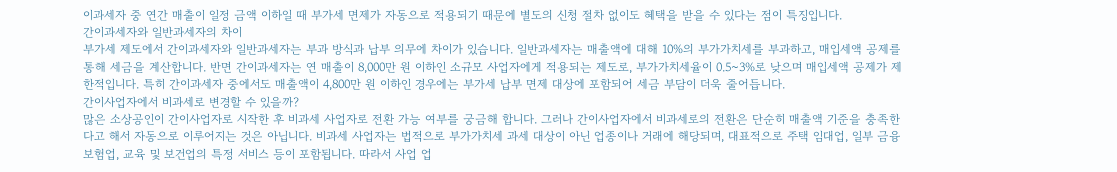이과세자 중 연간 매출이 일정 금액 이하일 때 부가세 면제가 자동으로 적용되기 때문에 별도의 신청 절차 없이도 혜택을 받을 수 있다는 점이 특징입니다.
간이과세자와 일반과세자의 차이
부가세 제도에서 간이과세자와 일반과세자는 부과 방식과 납부 의무에 차이가 있습니다. 일반과세자는 매출액에 대해 10%의 부가가치세를 부과하고, 매입세액 공제를 통해 세금을 계산합니다. 반면 간이과세자는 연 매출이 8,000만 원 이하인 소규모 사업자에게 적용되는 제도로, 부가가치세율이 0.5~3%로 낮으며 매입세액 공제가 제한적입니다. 특히 간이과세자 중에서도 매출액이 4,800만 원 이하인 경우에는 부가세 납부 면제 대상에 포함되어 세금 부담이 더욱 줄어듭니다.
간이사업자에서 비과세로 변경할 수 있을까?
많은 소상공인이 간이사업자로 시작한 후 비과세 사업자로 전환 가능 여부를 궁금해 합니다. 그러나 간이사업자에서 비과세로의 전환은 단순히 매출액 기준을 충족한다고 해서 자동으로 이루어지는 것은 아닙니다. 비과세 사업자는 법적으로 부가가치세 과세 대상이 아닌 업종이나 거래에 해당되며, 대표적으로 주택 임대업, 일부 금융 보험업, 교육 및 보건업의 특정 서비스 등이 포함됩니다. 따라서 사업 업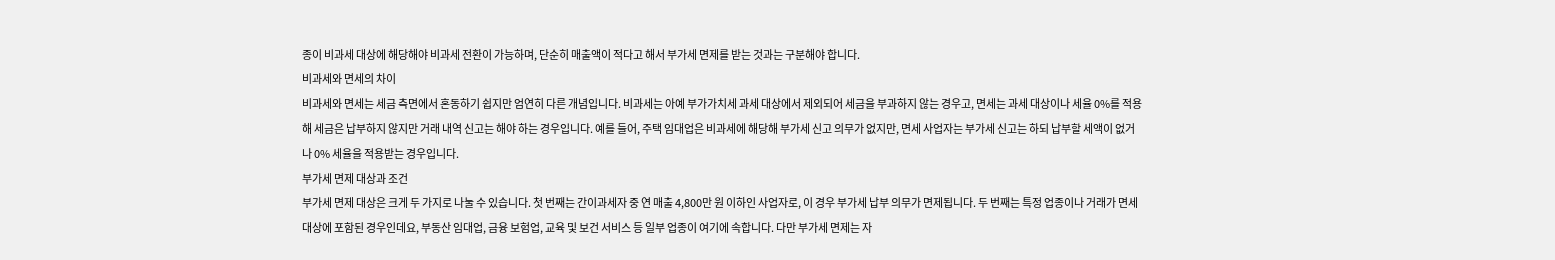종이 비과세 대상에 해당해야 비과세 전환이 가능하며, 단순히 매출액이 적다고 해서 부가세 면제를 받는 것과는 구분해야 합니다.
비과세와 면세의 차이
비과세와 면세는 세금 측면에서 혼동하기 쉽지만 엄연히 다른 개념입니다. 비과세는 아예 부가가치세 과세 대상에서 제외되어 세금을 부과하지 않는 경우고, 면세는 과세 대상이나 세율 0%를 적용해 세금은 납부하지 않지만 거래 내역 신고는 해야 하는 경우입니다. 예를 들어, 주택 임대업은 비과세에 해당해 부가세 신고 의무가 없지만, 면세 사업자는 부가세 신고는 하되 납부할 세액이 없거나 0% 세율을 적용받는 경우입니다.
부가세 면제 대상과 조건
부가세 면제 대상은 크게 두 가지로 나눌 수 있습니다. 첫 번째는 간이과세자 중 연 매출 4,800만 원 이하인 사업자로, 이 경우 부가세 납부 의무가 면제됩니다. 두 번째는 특정 업종이나 거래가 면세 대상에 포함된 경우인데요, 부동산 임대업, 금융 보험업, 교육 및 보건 서비스 등 일부 업종이 여기에 속합니다. 다만 부가세 면제는 자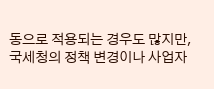동으로 적용되는 경우도 많지만, 국세청의 정책 변경이나 사업자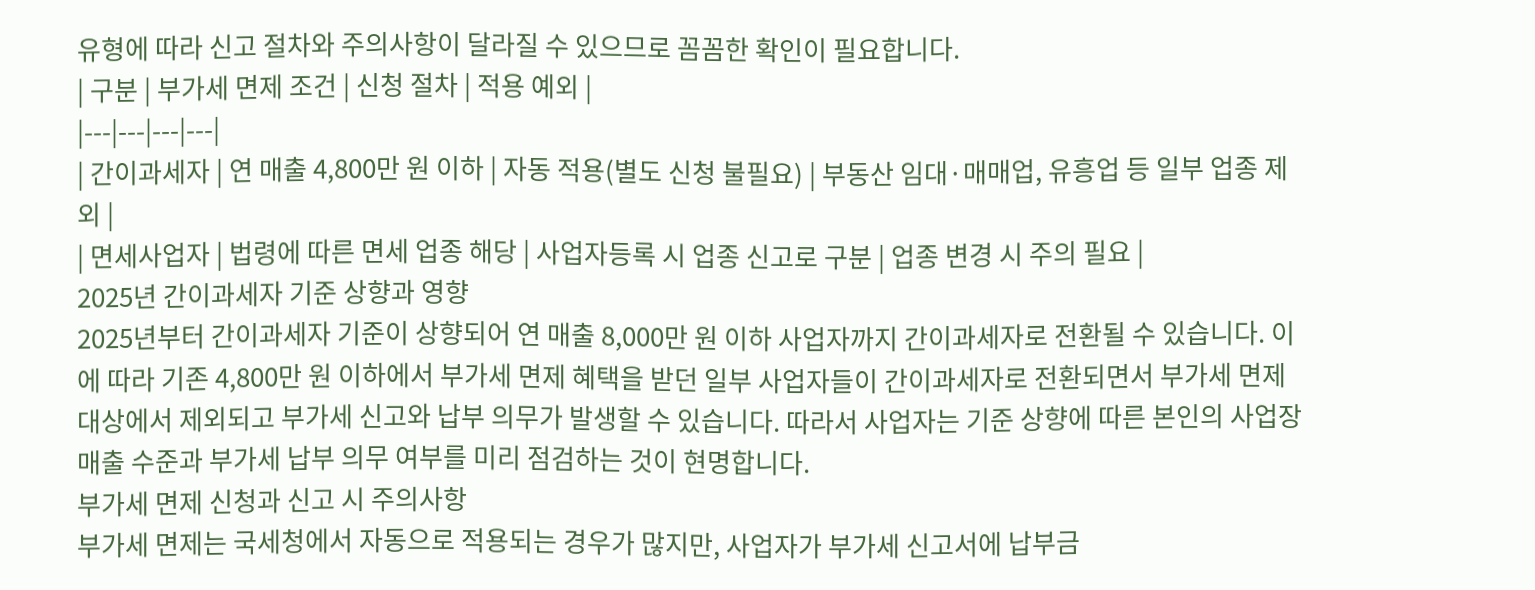유형에 따라 신고 절차와 주의사항이 달라질 수 있으므로 꼼꼼한 확인이 필요합니다.
| 구분 | 부가세 면제 조건 | 신청 절차 | 적용 예외 |
|---|---|---|---|
| 간이과세자 | 연 매출 4,800만 원 이하 | 자동 적용(별도 신청 불필요) | 부동산 임대·매매업, 유흥업 등 일부 업종 제외 |
| 면세사업자 | 법령에 따른 면세 업종 해당 | 사업자등록 시 업종 신고로 구분 | 업종 변경 시 주의 필요 |
2025년 간이과세자 기준 상향과 영향
2025년부터 간이과세자 기준이 상향되어 연 매출 8,000만 원 이하 사업자까지 간이과세자로 전환될 수 있습니다. 이에 따라 기존 4,800만 원 이하에서 부가세 면제 혜택을 받던 일부 사업자들이 간이과세자로 전환되면서 부가세 면제 대상에서 제외되고 부가세 신고와 납부 의무가 발생할 수 있습니다. 따라서 사업자는 기준 상향에 따른 본인의 사업장 매출 수준과 부가세 납부 의무 여부를 미리 점검하는 것이 현명합니다.
부가세 면제 신청과 신고 시 주의사항
부가세 면제는 국세청에서 자동으로 적용되는 경우가 많지만, 사업자가 부가세 신고서에 납부금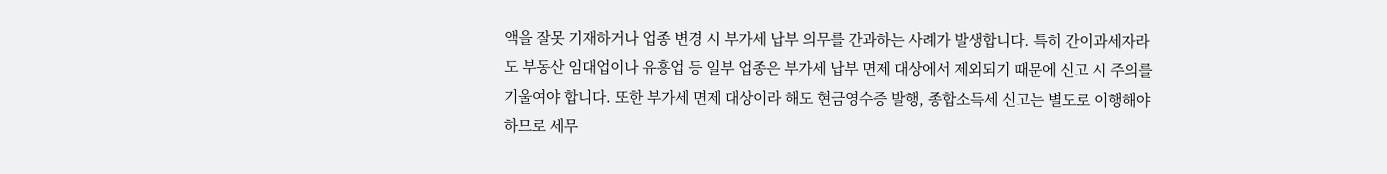액을 잘못 기재하거나 업종 변경 시 부가세 납부 의무를 간과하는 사례가 발생합니다. 특히 간이과세자라도 부동산 임대업이나 유흥업 등 일부 업종은 부가세 납부 면제 대상에서 제외되기 때문에 신고 시 주의를 기울여야 합니다. 또한 부가세 면제 대상이라 해도 현금영수증 발행, 종합소득세 신고는 별도로 이행해야 하므로 세무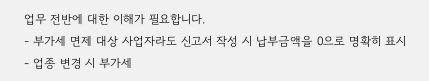업무 전반에 대한 이해가 필요합니다.
- 부가세 면제 대상 사업자라도 신고서 작성 시 납부금액을 0으로 명확히 표시
- 업종 변경 시 부가세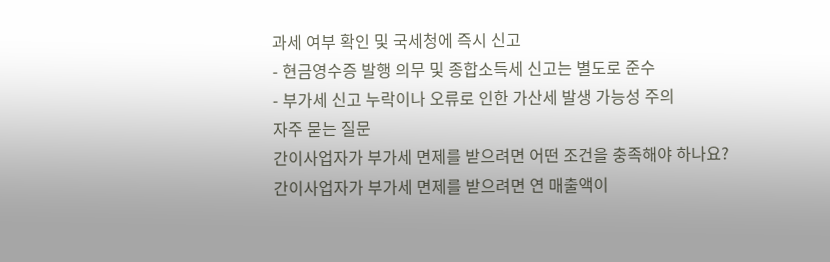과세 여부 확인 및 국세청에 즉시 신고
- 현금영수증 발행 의무 및 종합소득세 신고는 별도로 준수
- 부가세 신고 누락이나 오류로 인한 가산세 발생 가능성 주의
자주 묻는 질문
간이사업자가 부가세 면제를 받으려면 어떤 조건을 충족해야 하나요?
간이사업자가 부가세 면제를 받으려면 연 매출액이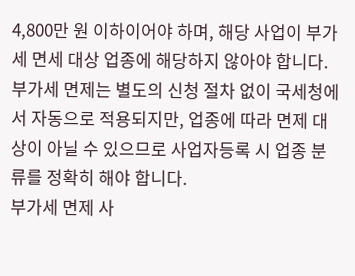4,800만 원 이하이어야 하며, 해당 사업이 부가세 면세 대상 업종에 해당하지 않아야 합니다. 부가세 면제는 별도의 신청 절차 없이 국세청에서 자동으로 적용되지만, 업종에 따라 면제 대상이 아닐 수 있으므로 사업자등록 시 업종 분류를 정확히 해야 합니다.
부가세 면제 사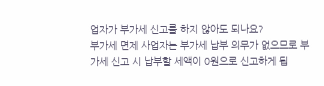업자가 부가세 신고를 하지 않아도 되나요?
부가세 면제 사업자는 부가세 납부 의무가 없으므로 부가세 신고 시 납부할 세액이 0원으로 신고하게 됩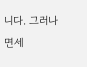니다. 그러나 면세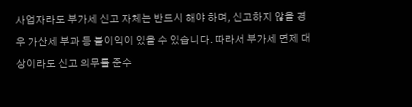사업자라도 부가세 신고 자체는 반드시 해야 하며, 신고하지 않을 경우 가산세 부과 등 불이익이 있을 수 있습니다. 따라서 부가세 면제 대상이라도 신고 의무를 준수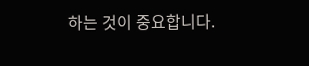하는 것이 중요합니다.